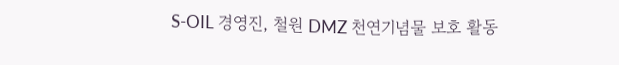S-OIL 경영진, 철원 DMZ 천연기념물 보호 활동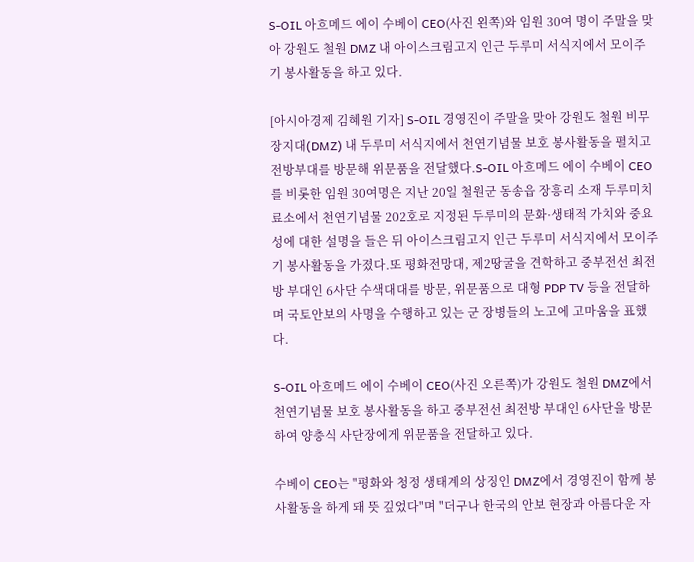S-OIL 아흐메드 에이 수베이 CEO(사진 왼쪽)와 임원 30여 명이 주말을 맞아 강원도 철원 DMZ 내 아이스크림고지 인근 두루미 서식지에서 모이주기 봉사활동을 하고 있다.

[아시아경제 김혜원 기자] S-OIL 경영진이 주말을 맞아 강원도 철원 비무장지대(DMZ) 내 두루미 서식지에서 천연기념물 보호 봉사활동을 펼치고 전방부대를 방문해 위문품을 전달했다.S-OIL 아흐메드 에이 수베이 CEO를 비롯한 임원 30여명은 지난 20일 철원군 동송읍 장흥리 소재 두루미치료소에서 천연기념물 202호로 지정된 두루미의 문화·생태적 가치와 중요성에 대한 설명을 들은 뒤 아이스크림고지 인근 두루미 서식지에서 모이주기 봉사활동을 가졌다.또 평화전망대, 제2땅굴을 견학하고 중부전선 최전방 부대인 6사단 수색대대를 방문, 위문품으로 대형 PDP TV 등을 전달하며 국토안보의 사명을 수행하고 있는 군 장병들의 노고에 고마움을 표했다.

S-OIL 아흐메드 에이 수베이 CEO(사진 오른쪽)가 강원도 철원 DMZ에서 천연기념물 보호 봉사활동을 하고 중부전선 최전방 부대인 6사단을 방문하여 양충식 사단장에게 위문품을 전달하고 있다.

수베이 CEO는 "평화와 청정 생태계의 상징인 DMZ에서 경영진이 함께 봉사활동을 하게 돼 뜻 깊었다"며 "더구나 한국의 안보 현장과 아름다운 자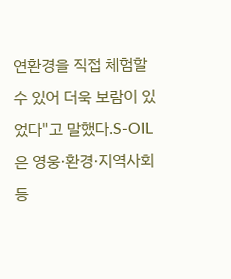연환경을 직접 체험할 수 있어 더욱 보람이 있었다"고 말했다.S-OIL은 영웅·환경·지역사회 등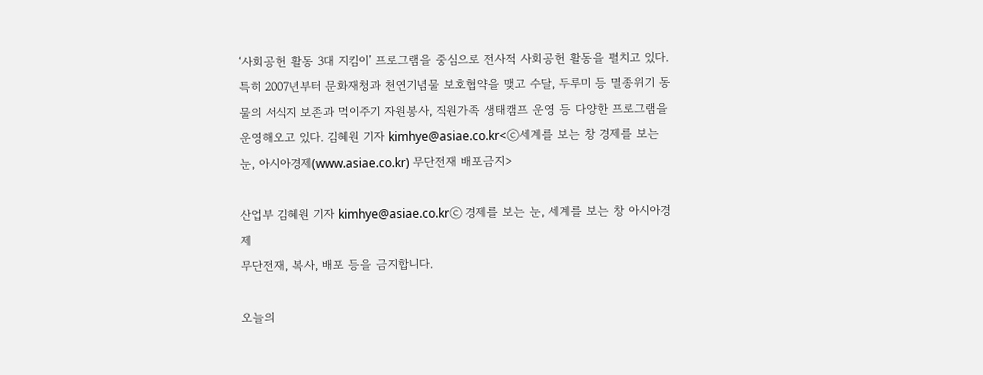‘사회공헌 활동 3대 지킴이’ 프로그램을 중심으로 전사적 사회공헌 활동을 펼치고 있다. 특히 2007년부터 문화재청과 천연기념물 보호협약을 맺고 수달, 두루미 등 멸종위기 동물의 서식지 보존과 먹이주기 자원봉사, 직원가족 생태캠프 운영 등 다양한 프로그램을 운영해오고 있다. 김혜원 기자 kimhye@asiae.co.kr<ⓒ세계를 보는 창 경제를 보는 눈, 아시아경제(www.asiae.co.kr) 무단전재 배포금지>

산업부 김혜원 기자 kimhye@asiae.co.krⓒ 경제를 보는 눈, 세계를 보는 창 아시아경제
무단전재, 복사, 배포 등을 금지합니다.

오늘의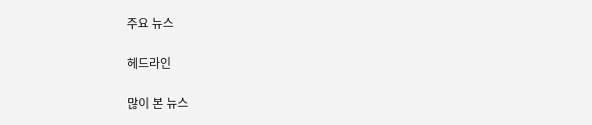주요 뉴스

헤드라인

많이 본 뉴스